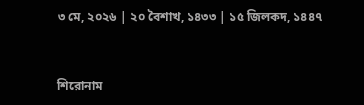৩ মে, ২০২৬ | ২০ বৈশাখ, ১৪৩৩ | ১৫ জিলকদ, ১৪৪৭


শিরোনাম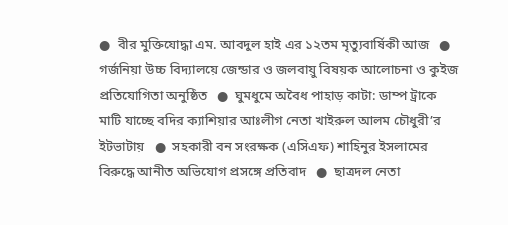●  বীর মুক্তিযোদ্ধা এম. আবদুল হাই এর ১২তম মৃত্যুবার্ষিকী আজ   ●  গর্জনিয়া উচ্চ বিদ্যালয়ে জেন্ডার ও জলবায়ু বিষয়ক আলোচনা ও কুইজ প্রতিযোগিতা অনুষ্ঠিত   ●  ঘুমধুমে অবৈধ পাহাড় কাটা: ডাম্প ট্রাকে মাটি যাচ্ছে বদির ক্যাশিয়ার আঃলীগ নেতা খাইরুল আলম চৌধুরী’র ইটভাটায়   ●  সহকারী বন সংরক্ষক (এসিএফ) শাহিনুর ইসলামের বিরুদ্ধে আনীত অভিযোগ প্রসঙ্গে প্রতিবাদ   ●  ছাত্রদল নেতা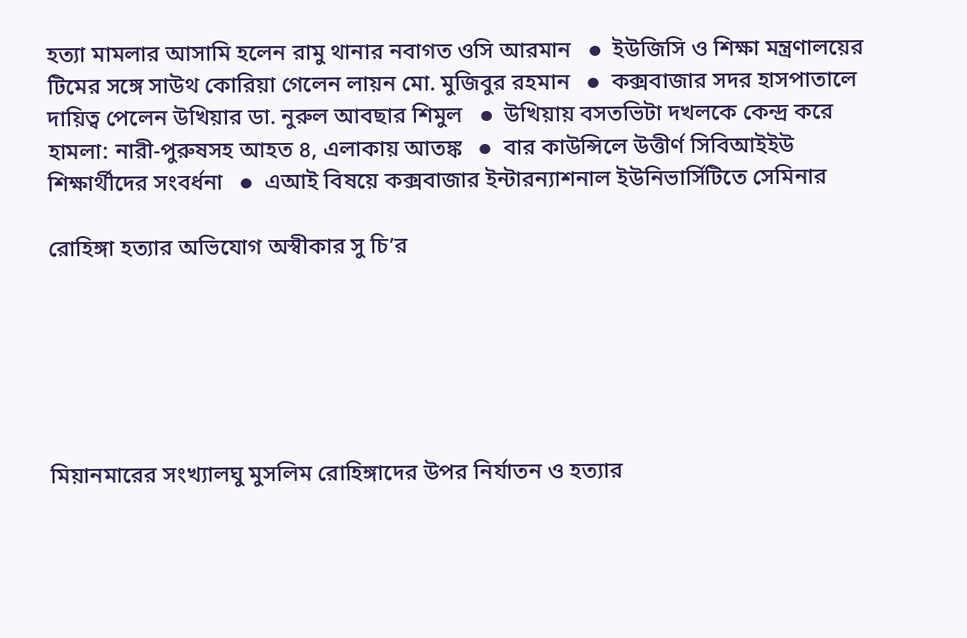হত্যা মামলার আসামি হলেন রামু থানার নবাগত ওসি আরমান   ●  ইউজিসি ও শিক্ষা মন্ত্রণালয়ের টিমের সঙ্গে সাউথ কোরিয়া গেলেন লায়ন মো. মুজিবুর রহমান   ●  কক্সবাজার সদর হাসপাতালে দায়িত্ব পেলেন উখিয়ার ডা. নুরুল আবছার শিমুল   ●  উখিয়ায় বসতভিটা দখলকে কেন্দ্র করে হামলা: নারী-পুরুষসহ আহত ৪, এলাকায় আতঙ্ক   ●  বার কাউন্সিলে উত্তীর্ণ সিবিআইইউ শিক্ষার্থীদের সংবর্ধনা   ●  এআই বিষয়ে কক্সবাজার ইন্টারন্যাশনাল ইউনিভার্সিটিতে সেমিনার

রোহিঙ্গা হত্যার অভিযোগ অস্বীকার সু চি’র






মিয়ানমারের সংখ্যালঘু মুসলিম রোহিঙ্গাদের উপর নির্যাতন ও হত্যার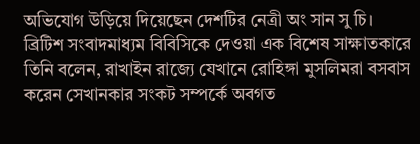অভিযোগ উড়িয়ে দিয়েছেন দেশটির নেত্রী অং সান সু চি। ব্রিটিশ সংবাদমাধ্যম বিবিসিকে দেওয়া এক বিশেষ সাক্ষাতকারে তিনি বলেন, রাখাইন রাজ্যে যেখানে রোহিঙ্গা মুসলিমরা বসবাস করেন সেখানকার সংকট সম্পর্কে অবগত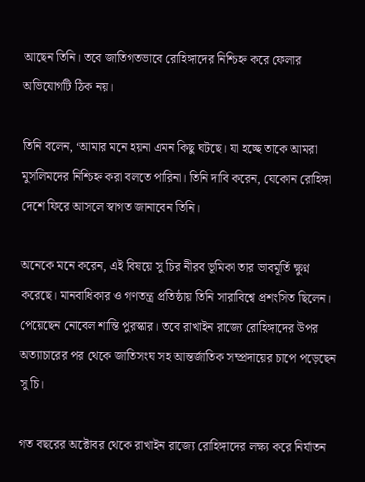আছেন তিনি। তবে জাতিগতভাবে রোহিঙ্গাদের নিশ্চিহ্ন করে ফেলার অভিযোগটি ঠিক নয়।

তিনি বলেন, ‘আমার মনে হয়না এমন কিছু ঘটছে। যা হচ্ছে তাকে আমরা মুসলিমদের নিশ্চিহ্ন করা বলতে পারিনা। তিনি দাবি করেন, যেকোন রোহিঙ্গা দেশে ফিরে আসলে স্বাগত জানাবেন তিনি।

অনেকে মনে করেন, এই বিষয়ে সু চির নীরব ভূমিকা তার ভাবমূর্তি ক্ষুণ্ন করেছে। মানবাধিকার ও গণতন্ত্র প্রতিষ্ঠায় তিনি সারাবিশ্বে প্রশংসিত ছিলেন। পেয়েছেন নোবেল শান্তি পুরস্কার। তবে রাখাইন রাজ্যে রোহিঙ্গাদের উপর অত্যাচারের পর থেকে জাতিসংঘ সহ আন্তর্জাতিক সম্প্রদায়ের চাপে পড়েছেন সু চি।

গত বছরের অক্টোবর থেকে রাখাইন রাজ্যে রোহিঙ্গাদের লক্ষ্য করে নির্যাতন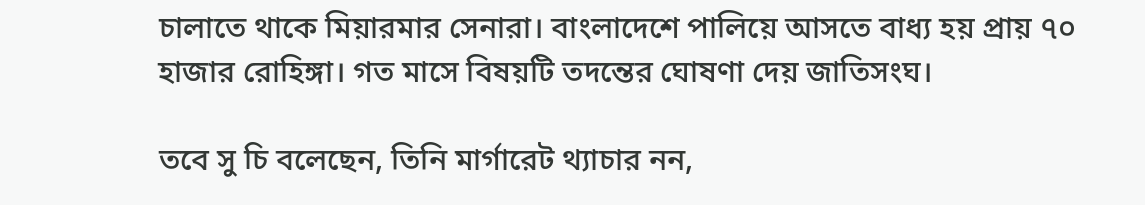চালাতে থাকে মিয়ারমার সেনারা। বাংলাদেশে পালিয়ে আসতে বাধ্য হয় প্রায় ৭০ হাজার রোহিঙ্গা। গত মাসে বিষয়টি তদন্তের ঘোষণা দেয় জাতিসংঘ।

তবে সু চি বলেছেন, তিনি মার্গারেট থ্যাচার নন,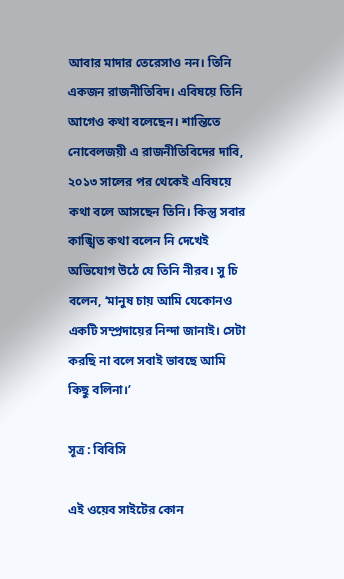আবার মাদার তেরেসাও নন। তিনি একজন রাজনীতিবিদ। এবিষয়ে তিনি আগেও কথা বলেছেন। শান্তিতে নোবেলজয়ী এ রাজনীতিবিদের দাবি, ২০১৩ সালের পর থেকেই এবিষয়ে কথা বলে আসছেন তিনি। কিন্তু সবার কাঙ্খিত কথা বলেন নি দেখেই অভিযোগ উঠে যে তিনি নীরব। সু চি বলেন, ‘মানুষ চায় আমি যেকোনও একটি সম্প্রদায়ের নিন্দা জানাই। সেটা করছি না বলে সবাই ভাবছে আমি কিছু বলিনা।’

সূত্র : বিবিসি

এই ওয়েব সাইটের কোন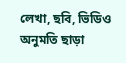লেখা, ছবি, ভিডিও অনুমতি ছাড়া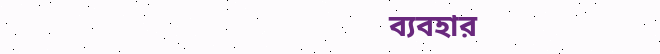ব্যবহার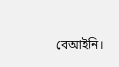বেআইনি।